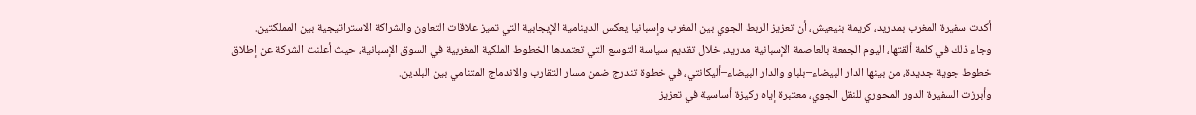أكدت سفيرة المغرب بمدريد، كريمة بنيعيش، أن تعزيز الربط الجوي بين المغرب وإسبانيا يعكس الدينامية الإيجابية التي تميز علاقات التعاون والشراكة الاستراتيجية بين المملكتين.
وجاء ذلك في كلمة ألقتها، اليوم الجمعة بالعاصمة الإسبانية مدريد، خلال تقديم سياسة التوسع التي تعتمدها الخطوط الملكية المغربية في السوق الإسبانية، حيث أعلنت الشركة عن إطلاق خطوط جوية جديدة، من بينها الدار البيضاء–بلباو والدار البيضاء–أليكانتي، في خطوة تندرج ضمن مسار التقارب والاندماج المتنامي بين البلدين.
وأبرزت السفيرة الدور المحوري للنقل الجوي، معتبرة إياه ركيزة أساسية في تعزيز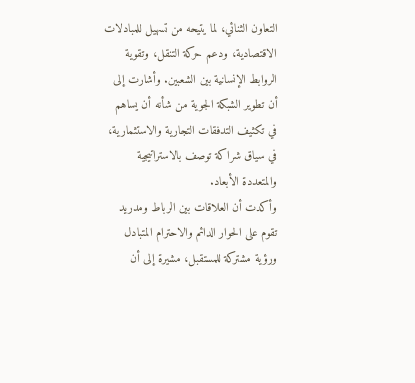التعاون الثنائي، لما يتيحه من تسهيل للمبادلات الاقتصادية، ودعم حركة التنقل، وتقوية الروابط الإنسانية بين الشعبين. وأشارت إلى أن تطوير الشبكة الجوية من شأنه أن يساهم في تكثيف التدفقات التجارية والاستثمارية، في سياق شراكة توصف بالاستراتيجية والمتعددة الأبعاد.
وأكدت أن العلاقات بين الرباط ومدريد تقوم على الحوار الدائم والاحترام المتبادل ورؤية مشتركة للمستقبل، مشيرة إلى أن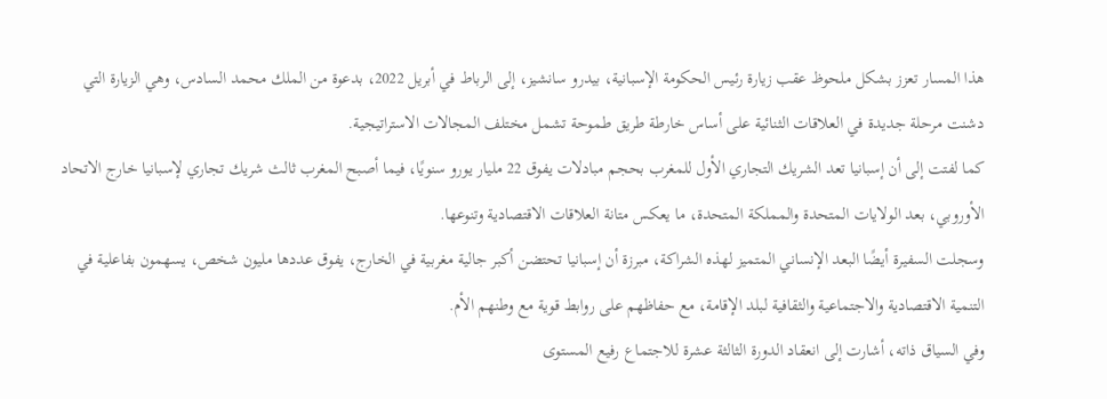هذا المسار تعزز بشكل ملحوظ عقب زيارة رئيس الحكومة الإسبانية، بيدرو سانشيز، إلى الرباط في أبريل 2022، بدعوة من الملك محمد السادس، وهي الزيارة التي دشنت مرحلة جديدة في العلاقات الثنائية على أساس خارطة طريق طموحة تشمل مختلف المجالات الاستراتيجية.
كما لفتت إلى أن إسبانيا تعد الشريك التجاري الأول للمغرب بحجم مبادلات يفوق 22 مليار يورو سنويًا، فيما أصبح المغرب ثالث شريك تجاري لإسبانيا خارج الاتحاد الأوروبي، بعد الولايات المتحدة والمملكة المتحدة، ما يعكس متانة العلاقات الاقتصادية وتنوعها.
وسجلت السفيرة أيضًا البعد الإنساني المتميز لهذه الشراكة، مبرزة أن إسبانيا تحتضن أكبر جالية مغربية في الخارج، يفوق عددها مليون شخص، يسهمون بفاعلية في التنمية الاقتصادية والاجتماعية والثقافية لبلد الإقامة، مع حفاظهم على روابط قوية مع وطنهم الأم.
وفي السياق ذاته، أشارت إلى انعقاد الدورة الثالثة عشرة للاجتماع رفيع المستوى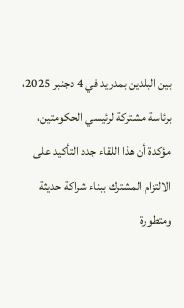بين البلدين بمدريد في 4 دجنبر 2025، برئاسة مشتركة لرئيسي الحكومتين، مؤكدة أن هذا اللقاء جدد التأكيد على الالتزام المشترك ببناء شراكة حديثة ومتطورة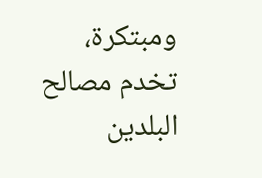ومبتكرة، تخدم مصالح البلدين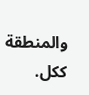والمنطقة ككل.